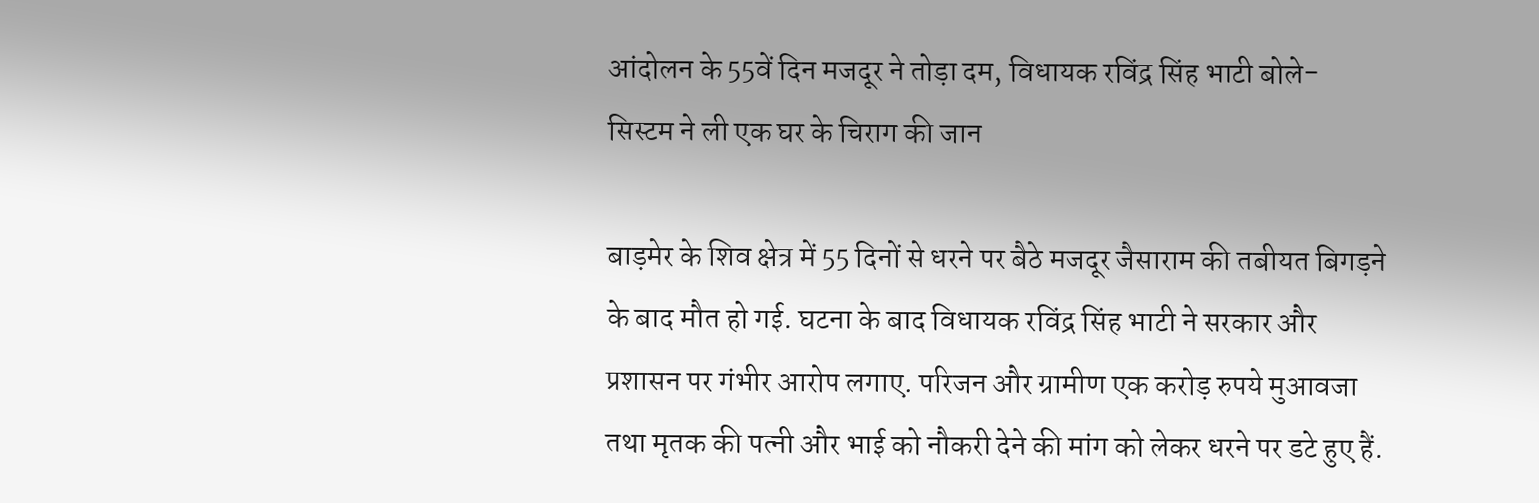आंदोलन के 55वें दिन मजदूर ने तोड़ा दम, विधायक रविंद्र सिंह भाटी बोले- सिस्टम ने ली एक घर के चिराग की जान

बाड़मेर के शिव क्षेत्र में 55 दिनों से धरने पर बैठे मजदूर जैसाराम की तबीयत बिगड़ने के बाद मौत हो गई. घटना के बाद विधायक रविंद्र सिंह भाटी ने सरकार और प्रशासन पर गंभीर आरोप लगाए. परिजन और ग्रामीण एक करोड़ रुपये मुआवजा तथा मृतक की पत्नी और भाई को नौकरी देने की मांग को लेकर धरने पर डटे हुए हैं.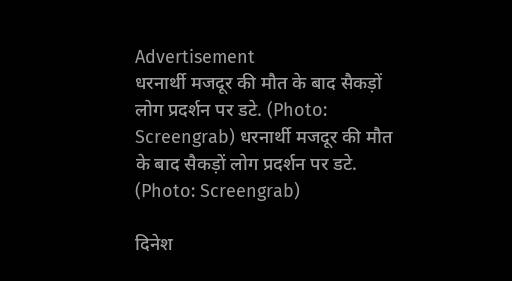Advertisement
धरनार्थी मजदूर की मौत के बाद सैकड़ों लोग प्रदर्शन पर डटे. (Photo: Screengrab) धरनार्थी मजदूर की मौत के बाद सैकड़ों लोग प्रदर्शन पर डटे. (Photo: Screengrab)

दिनेश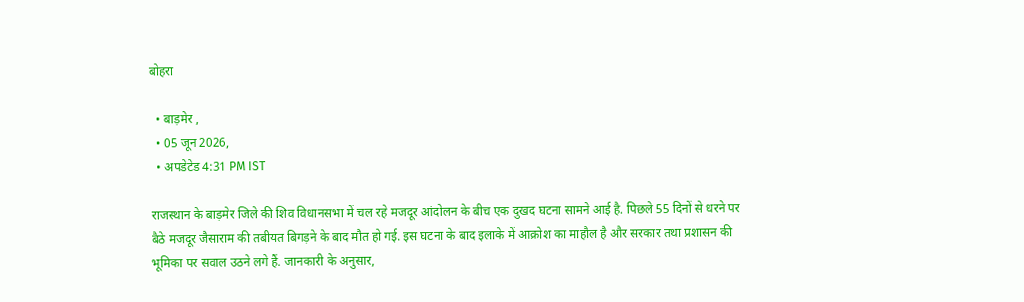बोहरा

  • बाड़मेर ,
  • 05 जून 2026,
  • अपडेटेड 4:31 PM IST

राजस्थान के बाड़मेर जिले की शिव विधानसभा में चल रहे मजदूर आंदोलन के बीच एक दुखद घटना सामने आई है. पिछले 55 दिनों से धरने पर बैठे मजदूर जैसाराम की तबीयत बिगड़ने के बाद मौत हो गई. इस घटना के बाद इलाके में आक्रोश का माहौल है और सरकार तथा प्रशासन की भूमिका पर सवाल उठने लगे हैं. जानकारी के अनुसार,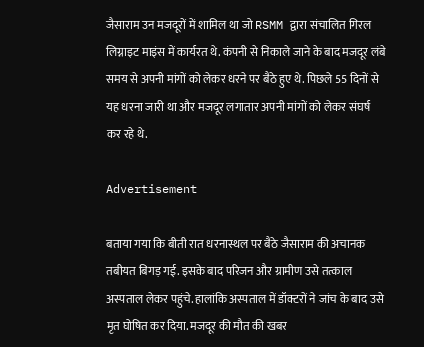जैसाराम उन मजदूरों में शामिल था जो RSMM द्वारा संचालित गिरल लिग्नाइट माइंस में कार्यरत थे. कंपनी से निकाले जाने के बाद मजदूर लंबे समय से अपनी मांगों को लेकर धरने पर बैठे हुए थे. पिछले 55 दिनों से यह धरना जारी था और मजदूर लगातार अपनी मांगों को लेकर संघर्ष कर रहे थे.

Advertisement

बताया गया कि बीती रात धरनास्थल पर बैठे जैसाराम की अचानक तबीयत बिगड़ गई. इसके बाद परिजन और ग्रामीण उसे तत्काल अस्पताल लेकर पहुंचे. हालांकि अस्पताल में डॉक्टरों ने जांच के बाद उसे मृत घोषित कर दिया. मजदूर की मौत की खबर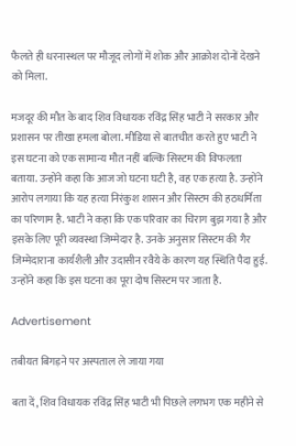फैलते ही धरनास्थल पर मौजूद लोगों में शोक और आक्रोश दोनों देखने को मिला.

मजदूर की मौत के बाद शिव विधायक रविंद्र सिंह भाटी ने सरकार और प्रशासन पर तीखा हमला बोला. मीडिया से बातचीत करते हुए भाटी ने इस घटना को एक सामान्य मौत नहीं बल्कि सिस्टम की विफलता बताया. उन्होंने कहा कि आज जो घटना घटी है, वह एक हत्या है. उन्होंने आरोप लगाया कि यह हत्या निरंकुश शासन और सिस्टम की हठधर्मिता का परिणाम है. भाटी ने कहा कि एक परिवार का चिराग बुझ गया है और इसके लिए पूरी व्यवस्था जिम्मेदार है. उनके अनुसार सिस्टम की गैर जिम्मेदाराना कार्यशैली और उदासीन रवैये के कारण यह स्थिति पैदा हुई. उन्होंने कहा कि इस घटना का पूरा दोष सिस्टम पर जाता है.

Advertisement

तबीयत बिगड़ने पर अस्पताल ले जाया गया

बता दें, शिव विधायक रविंद्र सिंह भाटी भी पिछले लगभग एक महीने से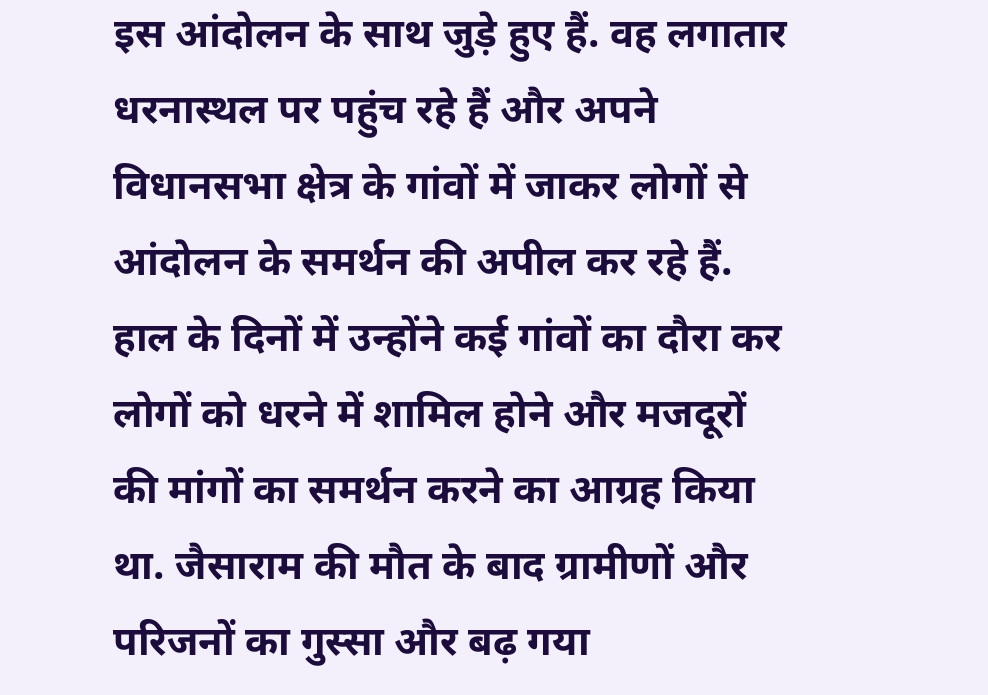इस आंदोलन के साथ जुड़े हुए हैं. वह लगातार धरनास्थल पर पहुंच रहे हैं और अपने विधानसभा क्षेत्र के गांवों में जाकर लोगों से आंदोलन के समर्थन की अपील कर रहे हैं. हाल के दिनों में उन्होंने कई गांवों का दौरा कर लोगों को धरने में शामिल होने और मजदूरों की मांगों का समर्थन करने का आग्रह किया था. जैसाराम की मौत के बाद ग्रामीणों और परिजनों का गुस्सा और बढ़ गया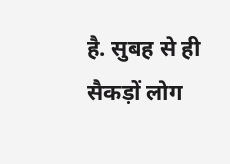है. सुबह से ही सैकड़ों लोग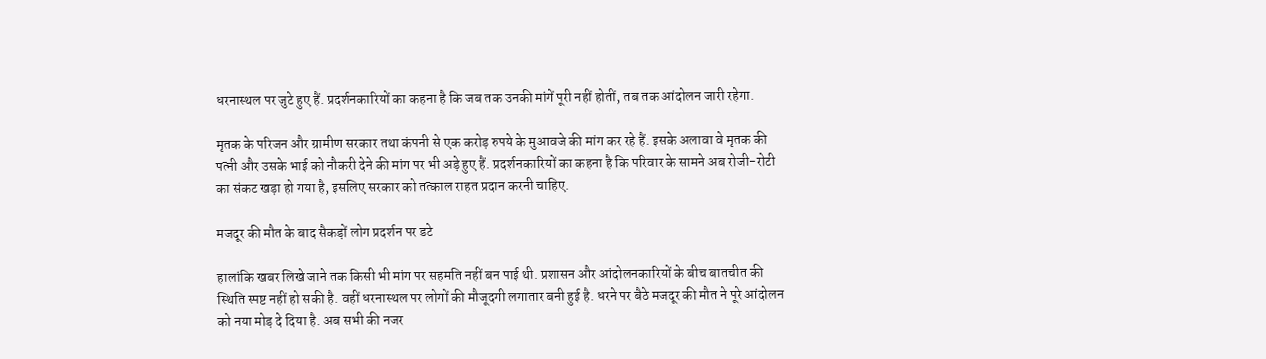धरनास्थल पर जुटे हुए हैं. प्रदर्शनकारियों का कहना है कि जब तक उनकी मांगें पूरी नहीं होतीं, तब तक आंदोलन जारी रहेगा.

मृतक के परिजन और ग्रामीण सरकार तथा कंपनी से एक करोड़ रुपये के मुआवजे की मांग कर रहे हैं. इसके अलावा वे मृतक की पत्नी और उसके भाई को नौकरी देने की मांग पर भी अड़े हुए हैं. प्रदर्शनकारियों का कहना है कि परिवार के सामने अब रोजी-रोटी का संकट खड़ा हो गया है, इसलिए सरकार को तत्काल राहत प्रदान करनी चाहिए.

मजदूर की मौत के बाद सैकड़ों लोग प्रदर्शन पर डटे

हालांकि खबर लिखे जाने तक किसी भी मांग पर सहमति नहीं बन पाई थी. प्रशासन और आंदोलनकारियों के बीच बातचीत की स्थिति स्पष्ट नहीं हो सकी है. वहीं धरनास्थल पर लोगों की मौजूदगी लगातार बनी हुई है. धरने पर बैठे मजदूर की मौत ने पूरे आंदोलन को नया मोड़ दे दिया है. अब सभी की नजर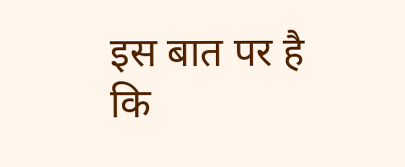इस बात पर है कि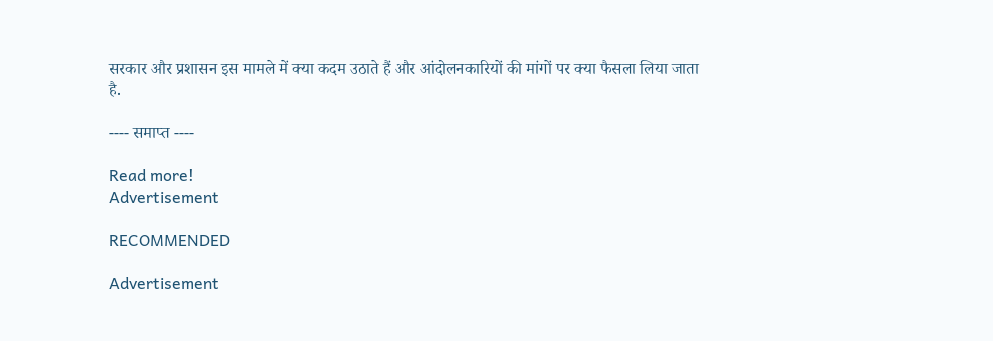सरकार और प्रशासन इस मामले में क्या कदम उठाते हैं और आंदोलनकारियों की मांगों पर क्या फैसला लिया जाता है.

---- समाप्त ----

Read more!
Advertisement

RECOMMENDED

Advertisement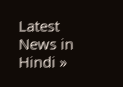Latest News in Hindi »